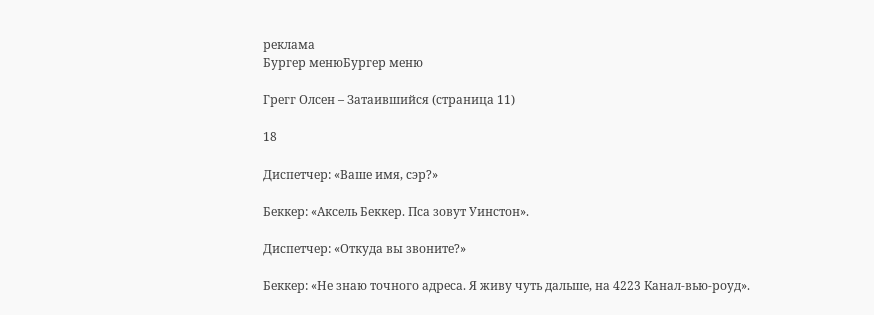реклама
Бургер менюБургер меню

Грегг Олсен – Затаившийся (страница 11)

18

Диспетчер: «Ваше имя, сэр?»

Беккер: «Аксель Беккер. Пса зовут Уинстон».

Диспетчер: «Откуда вы звоните?»

Беккер: «Не знаю точного адреса. Я живу чуть дальше, на 4223 Канал-вью-роуд».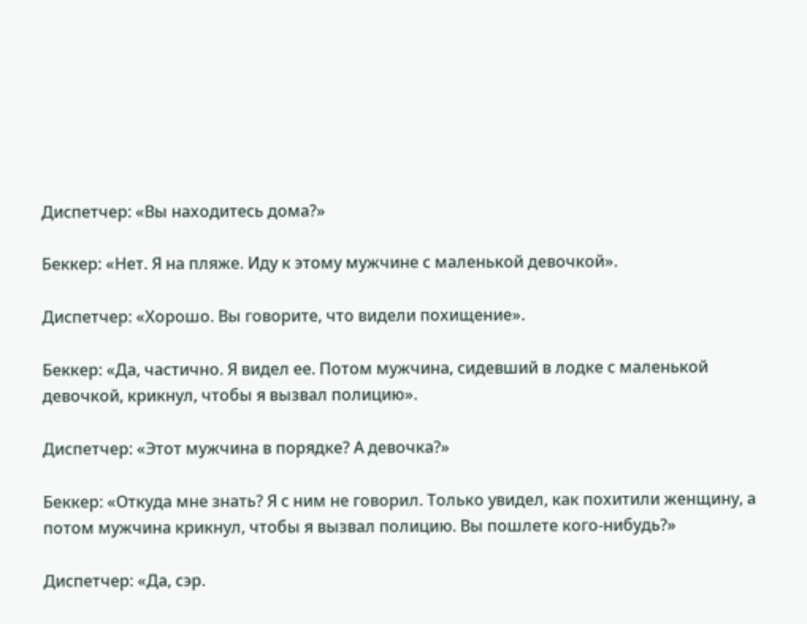Диспетчер: «Вы находитесь дома?»

Беккер: «Нет. Я на пляже. Иду к этому мужчине с маленькой девочкой».

Диспетчер: «Хорошо. Вы говорите, что видели похищение».

Беккер: «Да, частично. Я видел ее. Потом мужчина, сидевший в лодке с маленькой девочкой, крикнул, чтобы я вызвал полицию».

Диспетчер: «Этот мужчина в порядке? А девочка?»

Беккер: «Откуда мне знать? Я с ним не говорил. Только увидел, как похитили женщину, а потом мужчина крикнул, чтобы я вызвал полицию. Вы пошлете кого-нибудь?»

Диспетчер: «Да, сэр.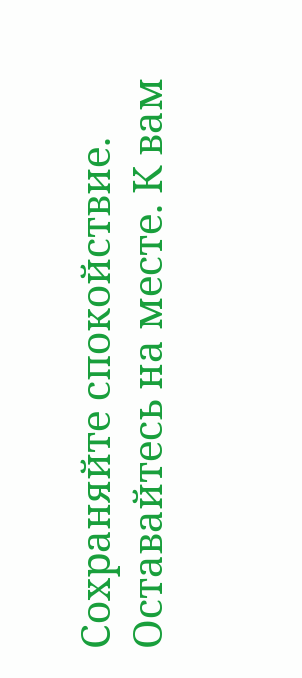Сохраняйте спокойствие. Оставайтесь на месте. К вам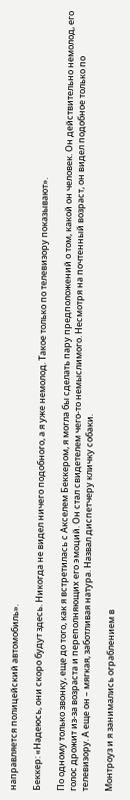направляется полицейский автомобиль».

Беккер: «Надеюсь, они скоро будут здесь. Никогда не видел ничего подобного, а я уже немолод. Такое только по телевизору показывают».

По одному только звонку, еще до того, как я встретилась с Акселем Беккером, я могла бы сделать пару предположений о том, какой он человек. Он действительно немолод, его голос дрожит из-за возраста и переполняющих его эмоций. Он стал свидетелем чего-то немыслимого. Несмотря на почтенный возраст, он видел подобное только по телевизору. А еще он – мягкая, заботливая натура. Назвал диспетчеру кличку собаки.

Монтроуз и я занимались ограблением в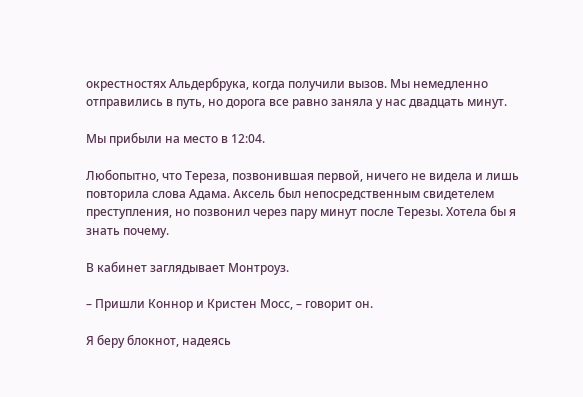окрестностях Альдербрука, когда получили вызов. Мы немедленно отправились в путь, но дорога все равно заняла у нас двадцать минут.

Мы прибыли на место в 12:04.

Любопытно, что Тереза, позвонившая первой, ничего не видела и лишь повторила слова Адама. Аксель был непосредственным свидетелем преступления, но позвонил через пару минут после Терезы. Хотела бы я знать почему.

В кабинет заглядывает Монтроуз.

– Пришли Коннор и Кристен Мосс, – говорит он.

Я беру блокнот, надеясь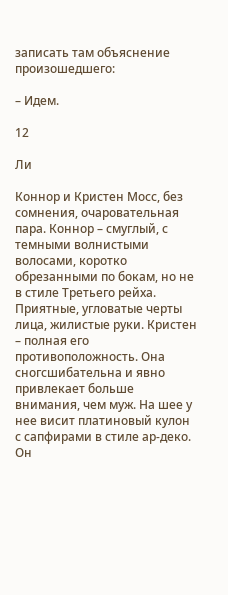записать там объяснение произошедшего:

– Идем.

12

Ли

Коннор и Кристен Мосс, без сомнения, очаровательная пара. Коннор – смуглый, с темными волнистыми волосами, коротко обрезанными по бокам, но не в стиле Третьего рейха. Приятные, угловатые черты лица, жилистые руки. Кристен – полная его противоположность. Она сногсшибательна и явно привлекает больше внимания, чем муж. На шее у нее висит платиновый кулон с сапфирами в стиле ар-деко. Он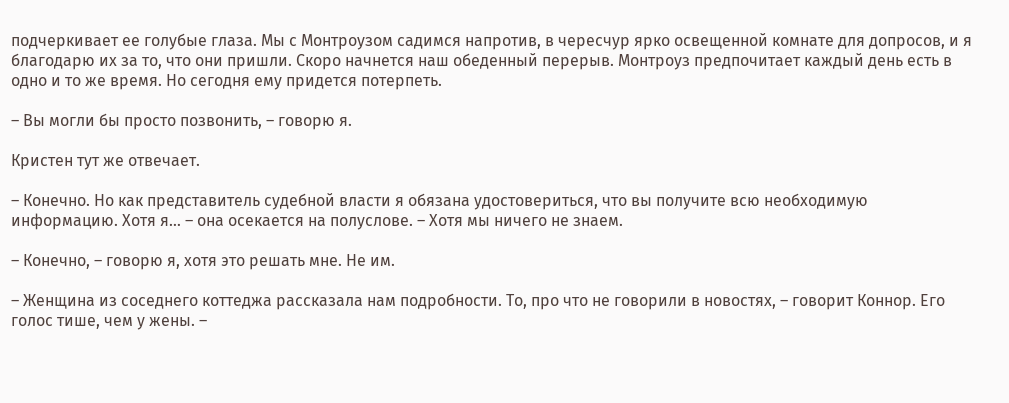подчеркивает ее голубые глаза. Мы с Монтроузом садимся напротив, в чересчур ярко освещенной комнате для допросов, и я благодарю их за то, что они пришли. Скоро начнется наш обеденный перерыв. Монтроуз предпочитает каждый день есть в одно и то же время. Но сегодня ему придется потерпеть.

– Вы могли бы просто позвонить, – говорю я.

Кристен тут же отвечает.

– Конечно. Но как представитель судебной власти я обязана удостовериться, что вы получите всю необходимую информацию. Хотя я… – она осекается на полуслове. – Хотя мы ничего не знаем.

– Конечно, – говорю я, хотя это решать мне. Не им.

– Женщина из соседнего коттеджа рассказала нам подробности. То, про что не говорили в новостях, – говорит Коннор. Его голос тише, чем у жены. –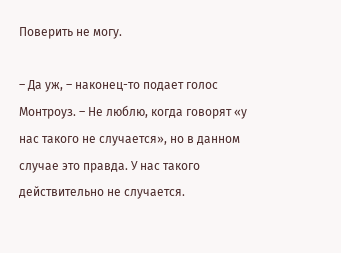Поверить не могу.

– Да уж, – наконец-то подает голос Монтроуз. – Не люблю, когда говорят «у нас такого не случается», но в данном случае это правда. У нас такого действительно не случается.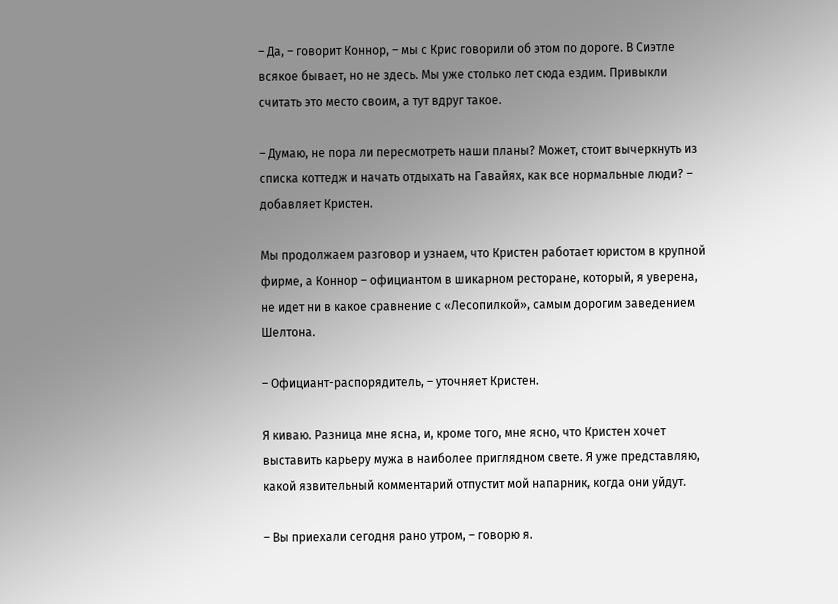– Да, – говорит Коннор, – мы с Крис говорили об этом по дороге. В Сиэтле всякое бывает, но не здесь. Мы уже столько лет сюда ездим. Привыкли считать это место своим, а тут вдруг такое.

– Думаю, не пора ли пересмотреть наши планы? Может, стоит вычеркнуть из списка коттедж и начать отдыхать на Гавайях, как все нормальные люди? – добавляет Кристен.

Мы продолжаем разговор и узнаем, что Кристен работает юристом в крупной фирме, а Коннор – официантом в шикарном ресторане, который, я уверена, не идет ни в какое сравнение с «Лесопилкой», самым дорогим заведением Шелтона.

– Официант-распорядитель, – уточняет Кристен.

Я киваю. Разница мне ясна, и, кроме того, мне ясно, что Кристен хочет выставить карьеру мужа в наиболее приглядном свете. Я уже представляю, какой язвительный комментарий отпустит мой напарник, когда они уйдут.

– Вы приехали сегодня рано утром, – говорю я.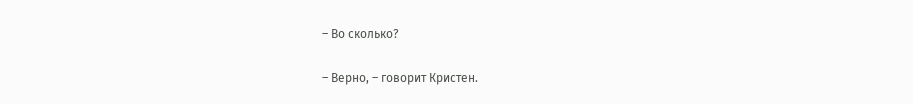– Во сколько?

– Верно, – говорит Кристен.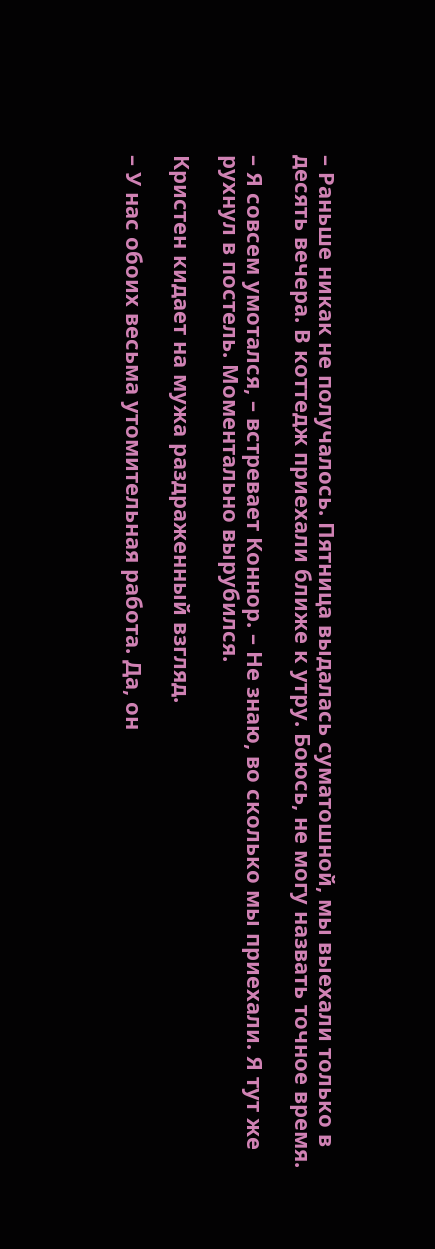– Раньше никак не получалось. Пятница выдалась суматошной, мы выехали только в десять вечера. В коттедж приехали ближе к утру. Боюсь, не могу назвать точное время.

– Я совсем умотался, – встревает Коннор. – Не знаю, во сколько мы приехали. Я тут же рухнул в постель. Моментально вырубился.

Кристен кидает на мужа раздраженный взгляд.

– У нас обоих весьма утомительная работа. Да, он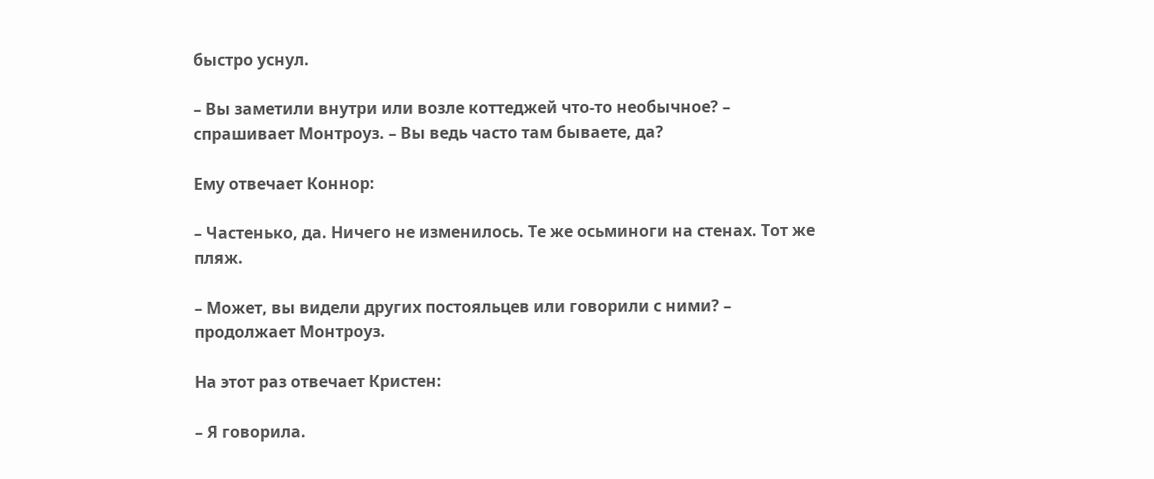быстро уснул.

– Вы заметили внутри или возле коттеджей что-то необычное? – спрашивает Монтроуз. – Вы ведь часто там бываете, да?

Ему отвечает Коннор:

– Частенько, да. Ничего не изменилось. Те же осьминоги на стенах. Тот же пляж.

– Может, вы видели других постояльцев или говорили с ними? – продолжает Монтроуз.

На этот раз отвечает Кристен:

– Я говорила.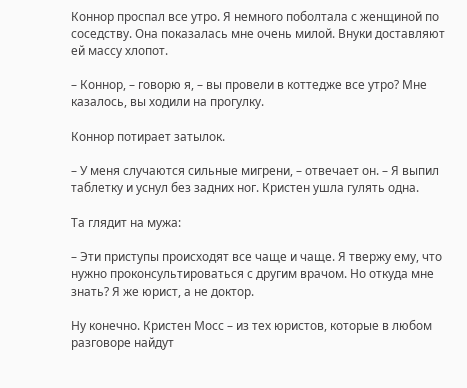Коннор проспал все утро. Я немного поболтала с женщиной по соседству. Она показалась мне очень милой. Внуки доставляют ей массу хлопот.

– Коннор, – говорю я, – вы провели в коттедже все утро? Мне казалось, вы ходили на прогулку.

Коннор потирает затылок.

– У меня случаются сильные мигрени, – отвечает он. – Я выпил таблетку и уснул без задних ног. Кристен ушла гулять одна.

Та глядит на мужа:

– Эти приступы происходят все чаще и чаще. Я твержу ему, что нужно проконсультироваться с другим врачом. Но откуда мне знать? Я же юрист, а не доктор.

Ну конечно. Кристен Мосс – из тех юристов, которые в любом разговоре найдут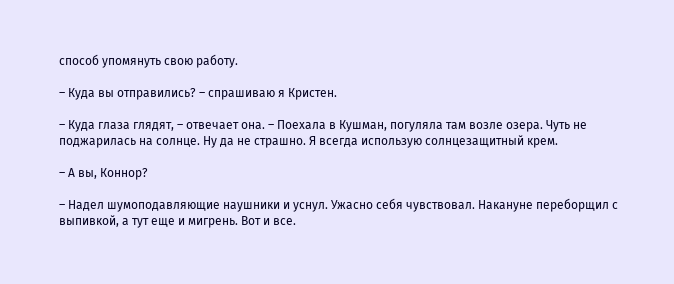способ упомянуть свою работу.

– Куда вы отправились? – спрашиваю я Кристен.

– Куда глаза глядят, – отвечает она. – Поехала в Кушман, погуляла там возле озера. Чуть не поджарилась на солнце. Ну да не страшно. Я всегда использую солнцезащитный крем.

– А вы, Коннор?

– Надел шумоподавляющие наушники и уснул. Ужасно себя чувствовал. Накануне переборщил с выпивкой, а тут еще и мигрень. Вот и все.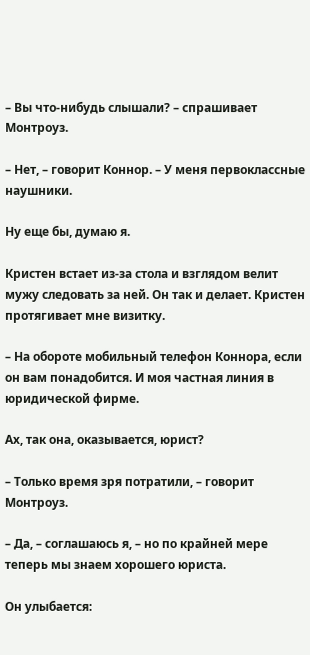– Вы что-нибудь слышали? – спрашивает Монтроуз.

– Нет, – говорит Коннор. – У меня первоклассные наушники.

Ну еще бы, думаю я.

Кристен встает из-за стола и взглядом велит мужу следовать за ней. Он так и делает. Кристен протягивает мне визитку.

– На обороте мобильный телефон Коннора, если он вам понадобится. И моя частная линия в юридической фирме.

Ах, так она, оказывается, юрист?

– Только время зря потратили, – говорит Монтроуз.

– Да, – соглашаюсь я, – но по крайней мере теперь мы знаем хорошего юриста.

Он улыбается: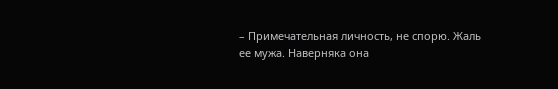– Примечательная личность, не спорю. Жаль ее мужа. Наверняка она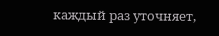каждый раз уточняет,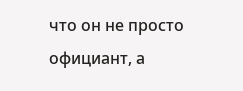что он не просто официант, а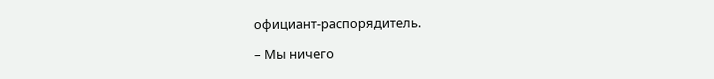официант-распорядитель.

– Мы ничего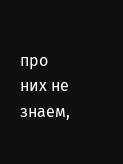про них не знаем,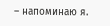– напоминаю я.